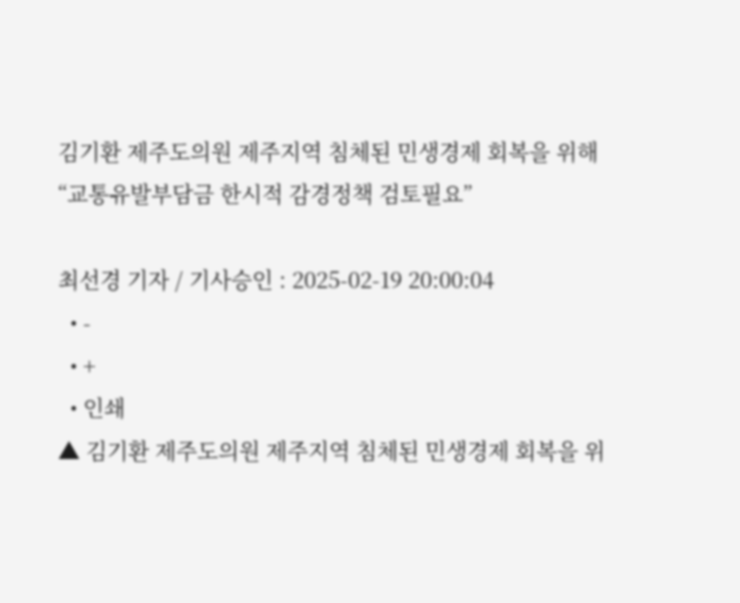김기환 제주도의원 제주지역 침체된 민생경제 회복을 위해 “교통유발부담금 한시적 감경정책 검토필요”

최선경 기자 / 기사승인 : 2025-02-19 20:00:04
  • -
  • +
  • 인쇄
▲ 김기환 제주도의원 제주지역 침체된 민생경제 회복을 위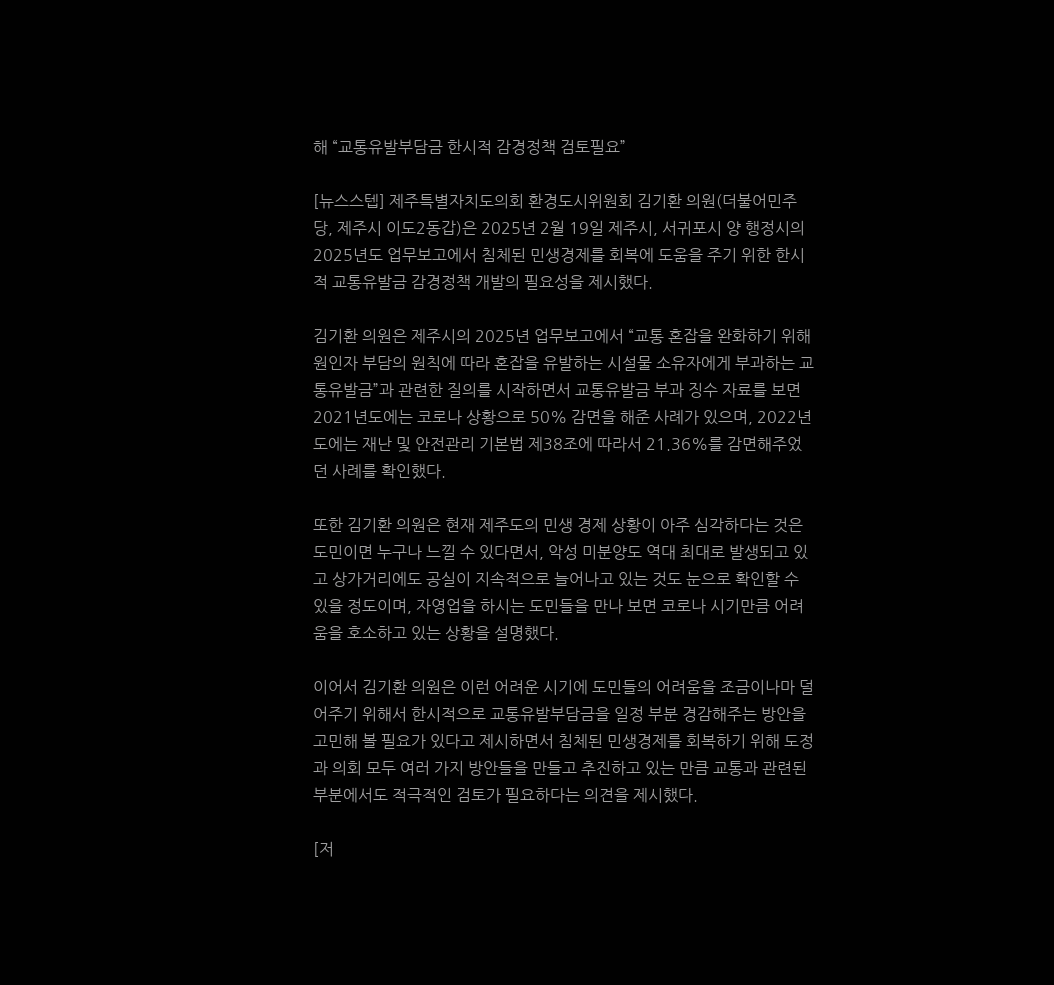해 “교통유발부담금 한시적 감경정책 검토필요”

[뉴스스텝] 제주특별자치도의회 환경도시위원회 김기환 의원(더불어민주당, 제주시 이도2동갑)은 2025년 2월 19일 제주시, 서귀포시 양 행정시의 2025년도 업무보고에서 침체된 민생경제를 회복에 도움을 주기 위한 한시적 교통유발금 감경정책 개발의 필요성을 제시했다.

김기환 의원은 제주시의 2025년 업무보고에서 “교통 혼잡을 완화하기 위해 원인자 부담의 원칙에 따라 혼잡을 유발하는 시설물 소유자에게 부과하는 교통유발금”과 관련한 질의를 시작하면서 교통유발금 부과 징수 자료를 보면 2021년도에는 코로나 상황으로 50% 감면을 해준 사례가 있으며, 2022년도에는 재난 및 안전관리 기본법 제38조에 따라서 21.36%를 감면해주었던 사례를 확인했다.

또한 김기환 의원은 현재 제주도의 민생 경제 상황이 아주 심각하다는 것은 도민이면 누구나 느낄 수 있다면서, 악성 미분양도 역대 최대로 발생되고 있고 상가거리에도 공실이 지속적으로 늘어나고 있는 것도 눈으로 확인할 수 있을 정도이며, 자영업을 하시는 도민들을 만나 보면 코로나 시기만큼 어려움을 호소하고 있는 상황을 설명했다.

이어서 김기환 의원은 이런 어려운 시기에 도민들의 어려움을 조금이나마 덜어주기 위해서 한시적으로 교통유발부담금을 일정 부분 경감해주는 방안을 고민해 볼 필요가 있다고 제시하면서 침체된 민생경제를 회복하기 위해 도정과 의회 모두 여러 가지 방안들을 만들고 추진하고 있는 만큼 교통과 관련된 부분에서도 적극적인 검토가 필요하다는 의견을 제시했다.

[저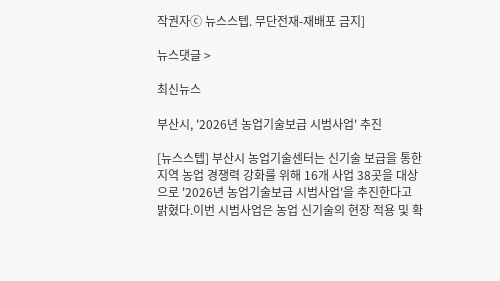작권자ⓒ 뉴스스텝. 무단전재-재배포 금지]

뉴스댓글 >

최신뉴스

부산시, '2026년 농업기술보급 시범사업' 추진

[뉴스스텝] 부산시 농업기술센터는 신기술 보급을 통한 지역 농업 경쟁력 강화를 위해 16개 사업 38곳을 대상으로 '2026년 농업기술보급 시범사업'을 추진한다고 밝혔다.이번 시범사업은 농업 신기술의 현장 적용 및 확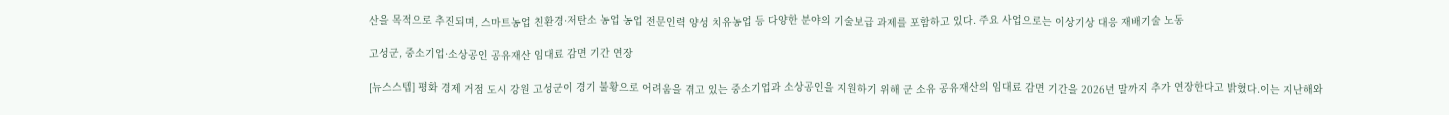산을 목적으로 추진되며, 스마트농업 친환경·저탄소 농업 농업 전문인력 양성 치유농업 등 다양한 분야의 기술보급 과제를 포함하고 있다. 주요 사업으로는 이상기상 대응 재배기술 노동

고성군, 중소기업·소상공인 공유재산 임대료 감면 기간 연장

[뉴스스텝] 평화 경제 거점 도시 강원 고성군이 경기 불황으로 어려움을 겪고 있는 중소기업과 소상공인을 지원하기 위해 군 소유 공유재산의 임대료 감면 기간을 2026년 말까지 추가 연장한다고 밝혔다.이는 지난해와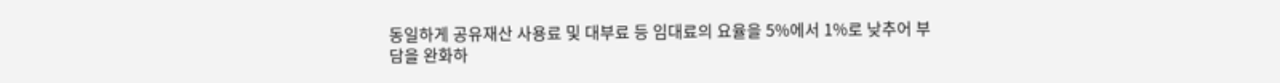동일하게 공유재산 사용료 및 대부료 등 임대료의 요율을 5%에서 1%로 낮추어 부담을 완화하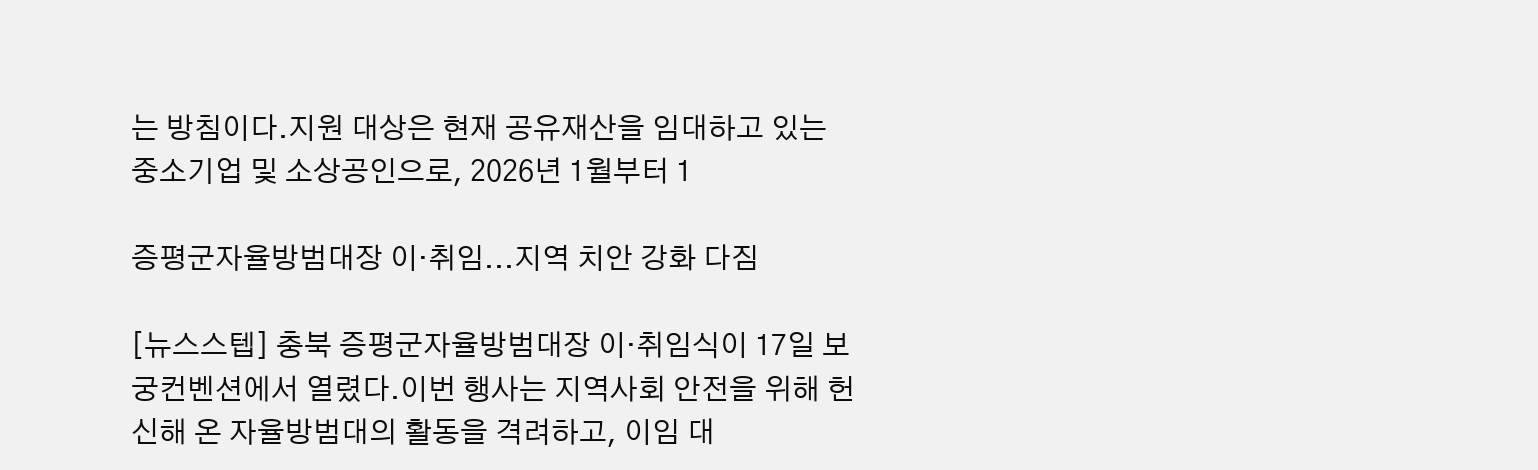는 방침이다.지원 대상은 현재 공유재산을 임대하고 있는 중소기업 및 소상공인으로, 2026년 1월부터 1

증평군자율방범대장 이·취임...지역 치안 강화 다짐

[뉴스스텝] 충북 증평군자율방범대장 이·취임식이 17일 보궁컨벤션에서 열렸다.이번 행사는 지역사회 안전을 위해 헌신해 온 자율방범대의 활동을 격려하고, 이임 대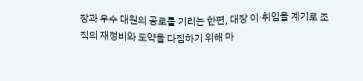장과 우수 대원의 공로를 기리는 한편, 대장 이·취임을 계기로 조직의 재정비와 도약을 다짐하기 위해 마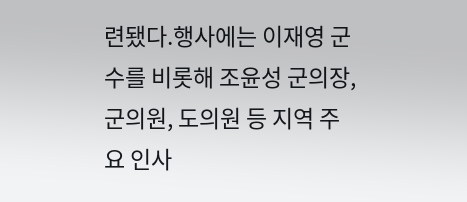련됐다.행사에는 이재영 군수를 비롯해 조윤성 군의장, 군의원, 도의원 등 지역 주요 인사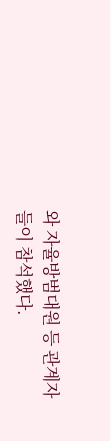와 자율방범대원 등 관계자들이 참석했다.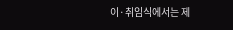이·취임식에서는 제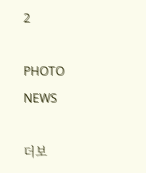2

PHOTO NEWS

더보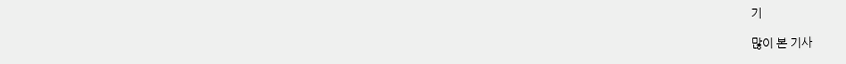기

많이 본 기사